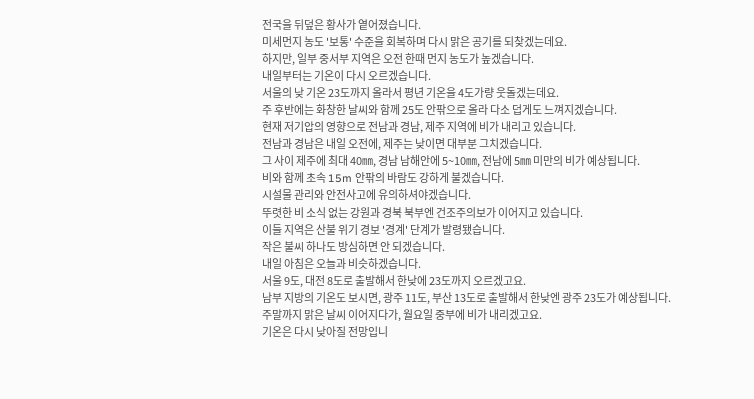전국을 뒤덮은 황사가 옅어졌습니다.
미세먼지 농도 '보통' 수준을 회복하며 다시 맑은 공기를 되찾겠는데요.
하지만, 일부 중서부 지역은 오전 한때 먼지 농도가 높겠습니다.
내일부터는 기온이 다시 오르겠습니다.
서울의 낮 기온 23도까지 올라서 평년 기온을 4도가량 웃돌겠는데요.
주 후반에는 화창한 날씨와 함께 25도 안팎으로 올라 다소 덥게도 느껴지겠습니다.
현재 저기압의 영향으로 전남과 경남, 제주 지역에 비가 내리고 있습니다.
전남과 경남은 내일 오전에, 제주는 낮이면 대부분 그치겠습니다.
그 사이 제주에 최대 40㎜, 경남 남해안에 5~10㎜, 전남에 5㎜ 미만의 비가 예상됩니다.
비와 함께 초속 15m 안팎의 바람도 강하게 불겠습니다.
시설물 관리와 안전사고에 유의하셔야겠습니다.
뚜렷한 비 소식 없는 강원과 경북 북부엔 건조주의보가 이어지고 있습니다.
이들 지역은 산불 위기 경보 '경계' 단계가 발령됐습니다.
작은 불씨 하나도 방심하면 안 되겠습니다.
내일 아침은 오늘과 비슷하겠습니다.
서울 9도, 대전 8도로 출발해서 한낮에 23도까지 오르겠고요.
남부 지방의 기온도 보시면, 광주 11도, 부산 13도로 출발해서 한낮엔 광주 23도가 예상됩니다.
주말까지 맑은 날씨 이어지다가, 월요일 중부에 비가 내리겠고요.
기온은 다시 낮아질 전망입니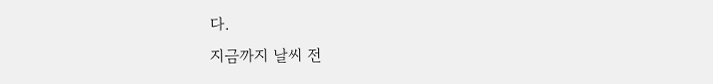다.
지금까지 날씨 전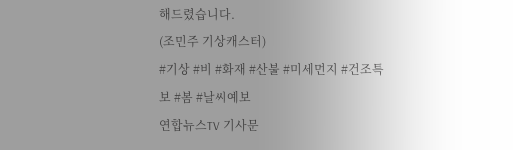해드렸습니다.
(조민주 기상캐스터)
#기상 #비 #화재 #산불 #미세먼지 #건조특보 #봄 #날씨예보
연합뉴스TV 기사문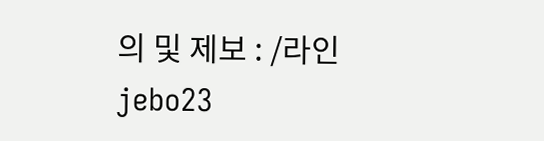의 및 제보 : /라인 jebo23